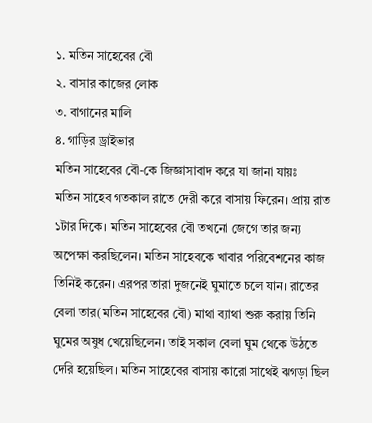১. মতিন সাহেবের বৌ
২. বাসার কাজের লোক
৩. বাগানের মালি
৪. গাড়ির ড্রাইভার
মতিন সাহেবের বৌ-কে জিজ্ঞাসাবাদ করে যা জানা যায়ঃ
মতিন সাহেব গতকাল রাতে দেরী করে বাসায় ফিরেন। প্রায় রাত ১টার দিকে। মতিন সাহেবের বৌ তখনো জেগে তার জন্য অপেক্ষা করছিলেন। মতিন সাহেবকে খাবার পরিবেশনের কাজ তিনিই করেন। এরপর তারা দুজনেই ঘুমাতে চলে যান। রাতের বেলা তার(মতিন সাহেবের বৌ) মাথা ব্যাথা শুরু করায় তিনি ঘুমের অষুধ খেয়েছিলেন। তাই সকাল বেলা ঘুম থেকে উঠতে দেরি হয়েছিল। মতিন সাহেবের বাসায় কারো সাথেই ঝগড়া ছিল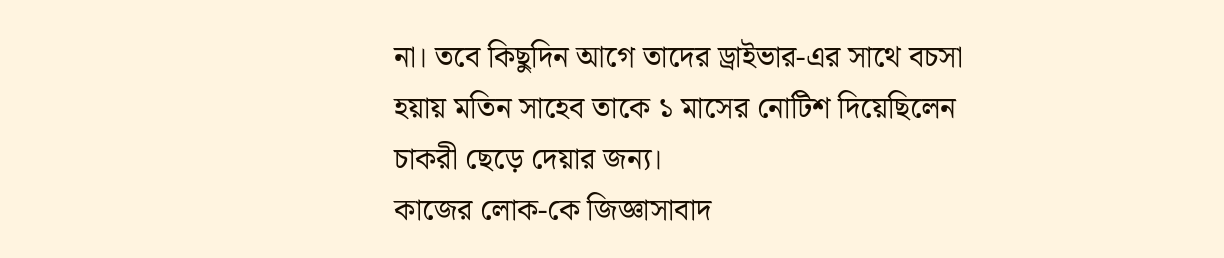না। তবে কিছুদিন আগে তাদের ড্রাইভার-এর সাথে বচসা হয়ায় মতিন সাহেব তাকে ১ মাসের নোটিশ দিয়েছিলেন চাকরী ছেড়ে দেয়ার জন্য।
কাজের লোক-কে জিজ্ঞাসাবাদ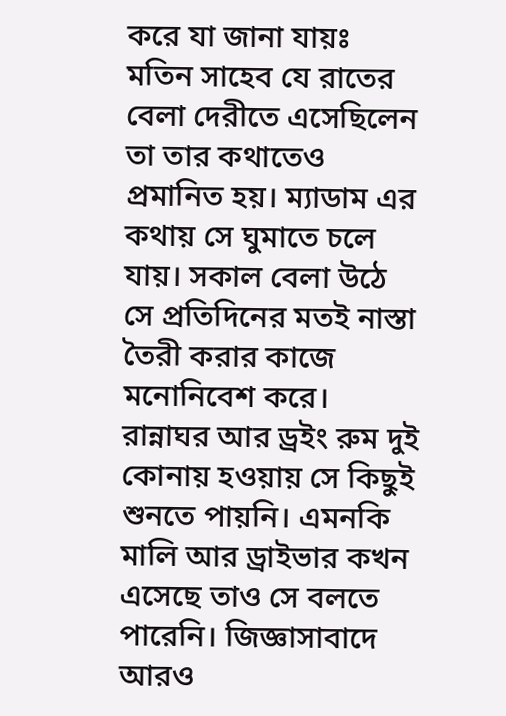করে যা জানা যায়ঃ
মতিন সাহেব যে রাতের বেলা দেরীতে এসেছিলেন তা তার কথাতেও প্রমানিত হয়। ম্যাডাম এর কথায় সে ঘুমাতে চলে যায়। সকাল বেলা উঠে সে প্রতিদিনের মতই নাস্তা তৈরী করার কাজে মনোনিবেশ করে। রান্নাঘর আর ড্রইং রুম দুই কোনায় হওয়ায় সে কিছুই শুনতে পায়নি। এমনকি মালি আর ড্রাইভার কখন এসেছে তাও সে বলতে পারেনি। জিজ্ঞাসাবাদে আরও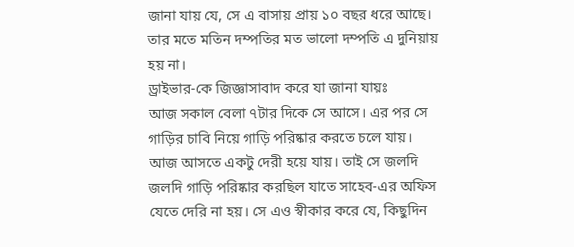জানা যায় যে, সে এ বাসায় প্রায় ১০ বছর ধরে আছে। তার মতে মতিন দম্পতির মত ভালো দম্পতি এ দুনিয়ায় হয় না।
ড্রাইভার-কে জিজ্ঞাসাবাদ করে যা জানা যায়ঃ
আজ সকাল বেলা ৭টার দিকে সে আসে। এর পর সে গাড়ির চাবি নিয়ে গাড়ি পরিষ্কার করতে চলে যায়। আজ আসতে একটু দেরী হয়ে যায়। তাই সে জলদি জলদি গাড়ি পরিষ্কার করছিল যাতে সাহেব-এর অফিস যেতে দেরি না হয়। সে এও স্বীকার করে যে, কিছুদিন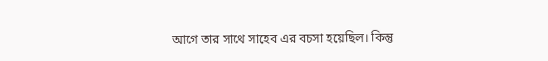আগে তার সাথে সাহেব এর বচসা হয়েছিল। কিন্তু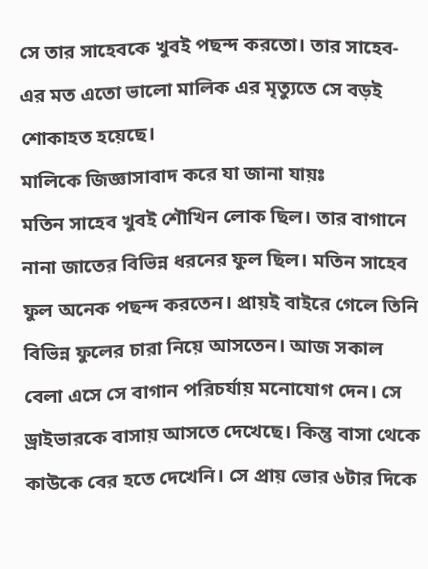সে তার সাহেবকে খুবই পছন্দ করতো। তার সাহেব-এর মত এতো ভালো মালিক এর মৃত্যুতে সে বড়ই শোকাহত হয়েছে।
মালিকে জিজ্ঞাসাবাদ করে যা জানা যায়ঃ
মতিন সাহেব খুবই শৌখিন লোক ছিল। তার বাগানে নানা জাতের বিভিন্ন ধরনের ফুল ছিল। মতিন সাহেব ফুল অনেক পছন্দ করতেন। প্রায়ই বাইরে গেলে তিনি বিভিন্ন ফুলের চারা নিয়ে আসতেন। আজ সকাল বেলা এসে সে বাগান পরিচর্যায় মনোযোগ দেন। সে ড্রাইভারকে বাসায় আসতে দেখেছে। কিন্তু বাসা থেকে কাউকে বের হতে দেখেনি। সে প্রায় ভোর ৬টার দিকে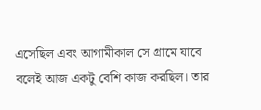এসেছিল এবং আগামীকাল সে গ্রামে যাবে বলেই আজ একটু বেশি কাজ করছিল। তার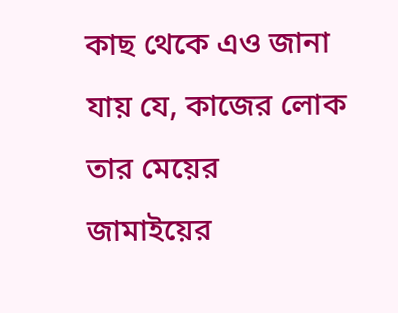কাছ থেকে এও জানা যায় যে, কাজের লোক তার মেয়ের জামাইয়ের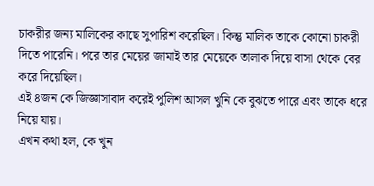চাকরীর জন্য মালিকের কাছে সুপারিশ করেছিল। কিন্তু মালিক তাকে কোনো চাকরী দিতে পারেনি। পরে তার মেয়ের জামাই তার মেয়েকে তালাক দিয়ে বাসা থেকে বের করে দিয়েছিল।
এই ৪জন কে জিজ্ঞাসাবাদ করেই পুলিশ আসল খুনি কে বুঝতে পারে এবং তাকে ধরে নিয়ে যায়।
এখন কথা হল, কে খুন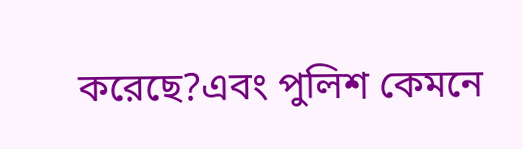করেছে?এবং পুলিশ কেমনে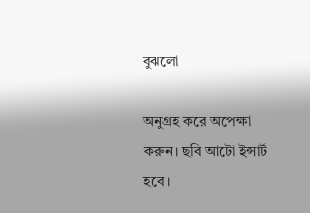বুঝলো

অনুগ্রহ করে অপেক্ষা করুন। ছবি আটো ইন্সার্ট হবে।